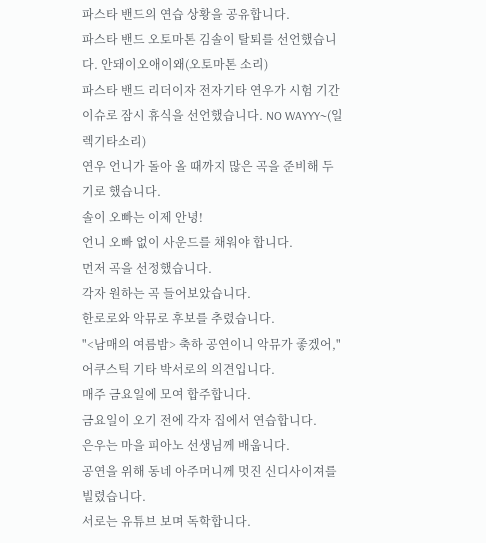파스타 밴드의 연습 상황을 공유합니다.
파스타 밴드 오토마톤 김솔이 탈퇴를 선언했습니다. 안돼이오애이왜(오토마톤 소리)
파스타 밴드 리더이자 전자기타 연우가 시험 기간 이슈로 잠시 휴식을 선언했습니다. NO WAYYY~(일렉기타소리)
연우 언니가 돌아 올 때까지 많은 곡을 준비해 두기로 했습니다.
솔이 오빠는 이제 안녕!
언니 오빠 없이 사운드를 채워야 합니다.
먼저 곡을 선정했습니다.
각자 원하는 곡 들어보았습니다.
한로로와 악뮤로 후보를 추렸습니다.
"<남매의 여름밤> 축하 공연이니 악뮤가 좋겠어,"
어쿠스틱 기타 박서로의 의견입니다.
매주 금요일에 모여 합주합니다.
금요일이 오기 전에 각자 집에서 연습합니다.
은우는 마을 피아노 선생님께 배웁니다.
공연을 위해 동네 아주머니께 멋진 신디사이져를 빌렸습니다.
서로는 유튜브 보며 독학합니다.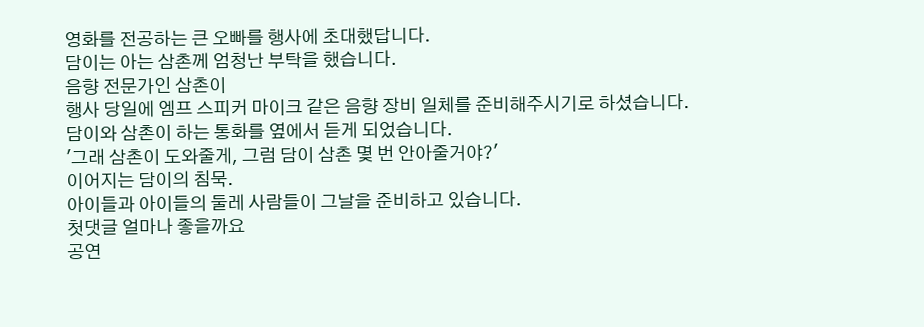영화를 전공하는 큰 오빠를 행사에 초대했답니다.
담이는 아는 삼촌께 엄청난 부탁을 했습니다.
음향 전문가인 삼촌이
행사 당일에 엠프 스피커 마이크 같은 음향 장비 일체를 준비해주시기로 하셨습니다.
담이와 삼촌이 하는 통화를 옆에서 듣게 되었습니다.
'그래 삼촌이 도와줄게, 그럼 담이 삼촌 몇 번 안아줄거야?'
이어지는 담이의 침묵.
아이들과 아이들의 둘레 사람들이 그날을 준비하고 있습니다.
첫댓글 얼마나 좋을까요
공연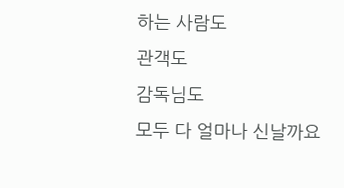하는 사람도
관객도
감독님도
모두 다 얼마나 신날까요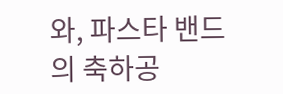와, 파스타 밴드의 축하공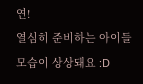연!
열심히 준비하는 아이들 모습이 상상돼요 :D